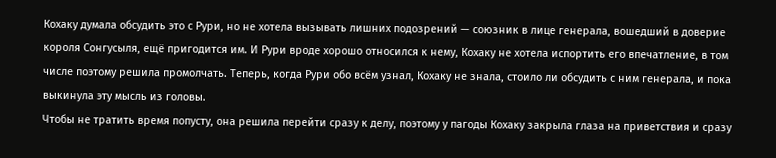Кохаку думала обсудить это с Рури, но не хотела вызывать лишних подозрений — союзник в лице генерала, вошедший в доверие короля Сонгусыля, ещё пригодится им. И Рури вроде хорошо относился к нему, Кохаку не хотела испортить его впечатление, в том числе поэтому решила промолчать. Теперь, когда Рури обо всём узнал, Кохаку не знала, стоило ли обсудить с ним генерала, и пока выкинула эту мысль из головы.
Чтобы не тратить время попусту, она решила перейти сразу к делу, поэтому у пагоды Кохаку закрыла глаза на приветствия и сразу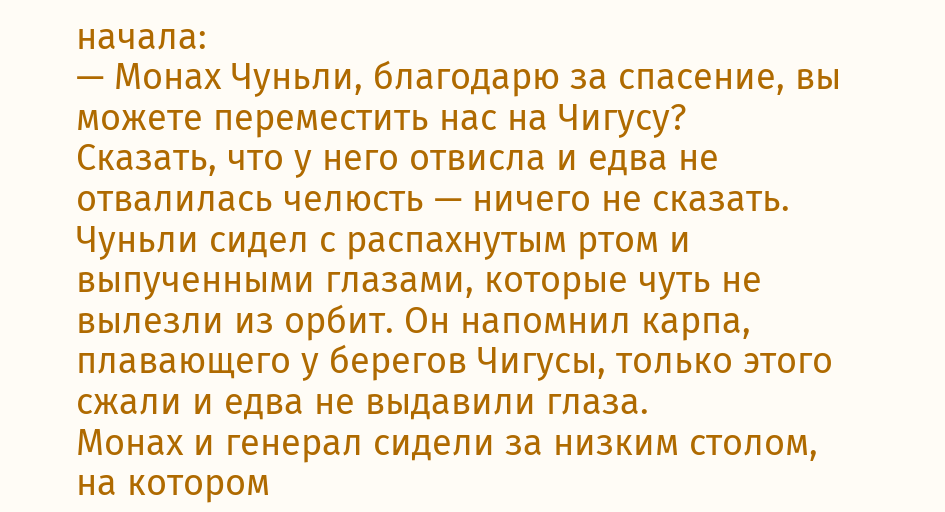начала:
— Монах Чуньли, благодарю за спасение, вы можете переместить нас на Чигусу?
Сказать, что у него отвисла и едва не отвалилась челюсть — ничего не сказать. Чуньли сидел с распахнутым ртом и выпученными глазами, которые чуть не вылезли из орбит. Он напомнил карпа, плавающего у берегов Чигусы, только этого сжали и едва не выдавили глаза.
Монах и генерал сидели за низким столом, на котором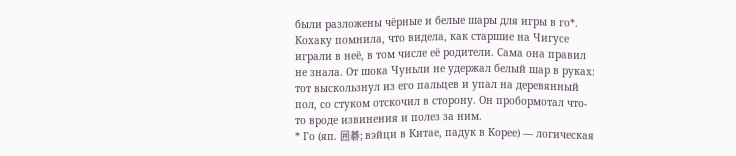были разложены чёрные и белые шары для игры в го*. Кохаку помнила, что видела, как старшие на Чигусе играли в неё, в том числе её родители. Сама она правил не знала. От шока Чуньли не удержал белый шар в руках: тот выскользнул из его пальцев и упал на деревянный пол, со стуком отскочил в сторону. Он пробормотал что-то вроде извинения и полез за ним.
* Го (яп. 囲碁; вэйци в Китае, падук в Корее) — логическая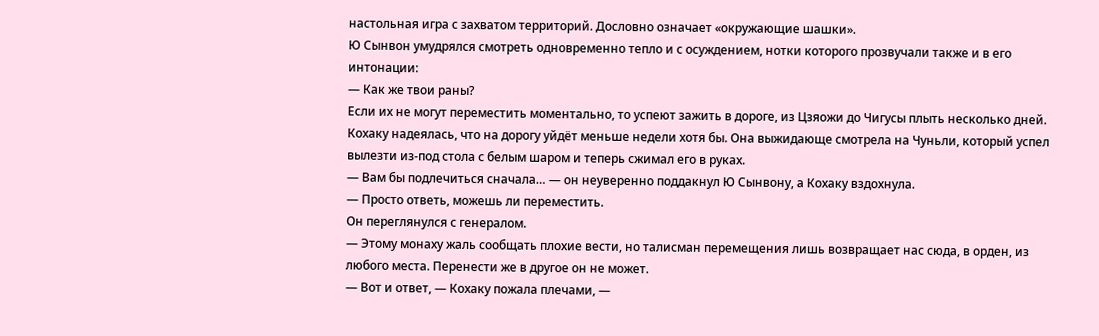настольная игра с захватом территорий. Дословно означает «окружающие шашки».
Ю Сынвон умудрялся смотреть одновременно тепло и с осуждением, нотки которого прозвучали также и в его интонации:
— Как же твои раны?
Если их не могут переместить моментально, то успеют зажить в дороге, из Цзяожи до Чигусы плыть несколько дней. Кохаку надеялась, что на дорогу уйдёт меньше недели хотя бы. Она выжидающе смотрела на Чуньли, который успел вылезти из-под стола с белым шаром и теперь сжимал его в руках.
— Вам бы подлечиться сначала… — он неуверенно поддакнул Ю Сынвону, а Кохаку вздохнула.
— Просто ответь, можешь ли переместить.
Он переглянулся с генералом.
— Этому монаху жаль сообщать плохие вести, но талисман перемещения лишь возвращает нас сюда, в орден, из любого места. Перенести же в другое он не может.
— Вот и ответ, — Кохаку пожала плечами, —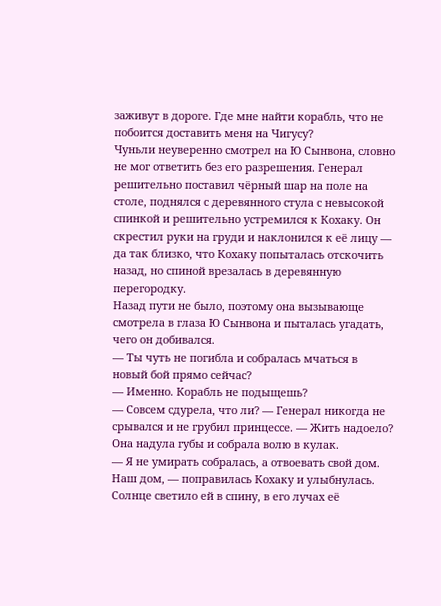заживут в дороге. Где мне найти корабль, что не побоится доставить меня на Чигусу?
Чуньли неуверенно смотрел на Ю Сынвона, словно не мог ответить без его разрешения. Генерал решительно поставил чёрный шар на поле на столе, поднялся с деревянного стула с невысокой спинкой и решительно устремился к Кохаку. Он скрестил руки на груди и наклонился к её лицу — да так близко, что Кохаку попыталась отскочить назад, но спиной врезалась в деревянную перегородку.
Назад пути не было, поэтому она вызывающе смотрела в глаза Ю Сынвона и пыталась угадать, чего он добивался.
— Ты чуть не погибла и собралась мчаться в новый бой прямо сейчас?
— Именно. Корабль не подыщешь?
— Совсем сдурела, что ли? — Генерал никогда не срывался и не грубил принцессе. — Жить надоело?
Она надула губы и собрала волю в кулак.
— Я не умирать собралась, а отвоевать свой дом. Наш дом, — поправилась Кохаку и улыбнулась.
Солнце светило ей в спину, в его лучах её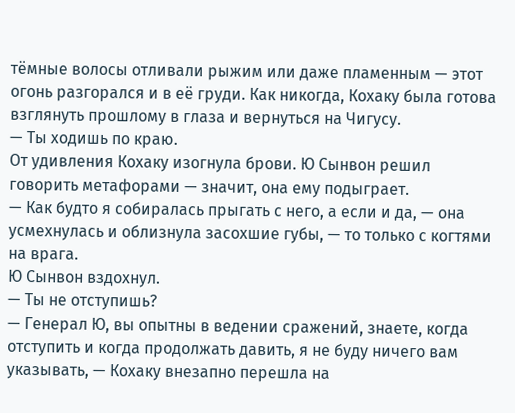тёмные волосы отливали рыжим или даже пламенным — этот огонь разгорался и в её груди. Как никогда, Кохаку была готова взглянуть прошлому в глаза и вернуться на Чигусу.
— Ты ходишь по краю.
От удивления Кохаку изогнула брови. Ю Сынвон решил говорить метафорами — значит, она ему подыграет.
— Как будто я собиралась прыгать с него, а если и да, — она усмехнулась и облизнула засохшие губы, — то только с когтями на врага.
Ю Сынвон вздохнул.
— Ты не отступишь?
— Генерал Ю, вы опытны в ведении сражений, знаете, когда отступить и когда продолжать давить, я не буду ничего вам указывать, — Кохаку внезапно перешла на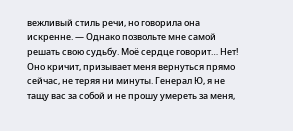вежливый стиль речи, но говорила она искренне. — Однако позвольте мне самой решать свою судьбу. Моё сердце говорит… Нет! Оно кричит, призывает меня вернуться прямо сейчас, не теряя ни минуты. Генерал Ю, я не тащу вас за собой и не прошу умереть за меня,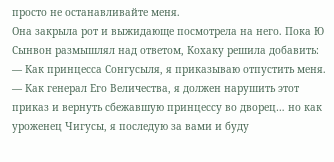просто не останавливайте меня.
Она закрыла рот и выжидающе посмотрела на него. Пока Ю Сынвон размышлял над ответом, Кохаку решила добавить:
— Как принцесса Сонгусыля, я приказываю отпустить меня.
— Как генерал Его Величества, я должен нарушить этот приказ и вернуть сбежавшую принцессу во дворец… но как уроженец Чигусы, я последую за вами и буду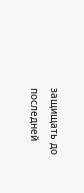защищать до последней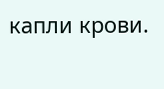капли крови.